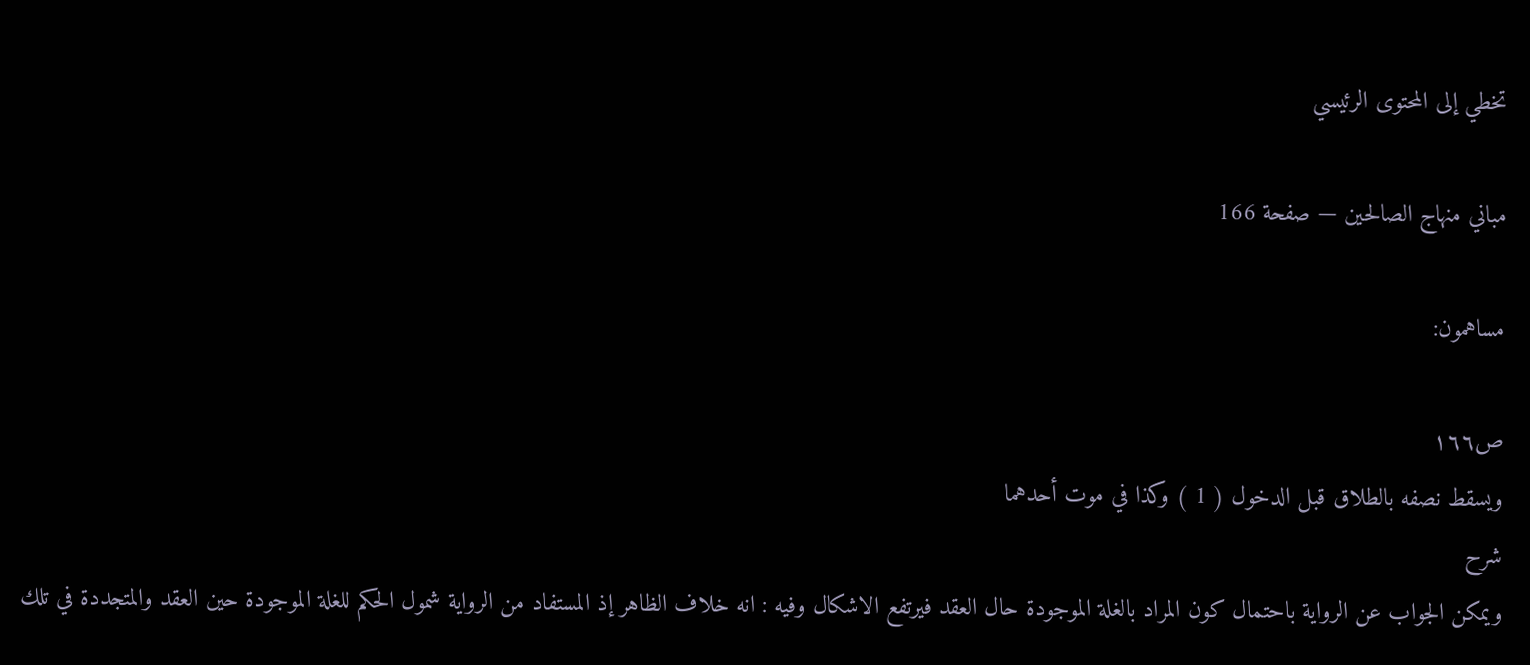تخطي إلى المحتوى الرئيسي

مباني منهاج الصالحين — صفحة 166

مساهمون:

ص١٦٦
ويسقط نصفه بالطلاق قبل الدخول ( 1 ) وكذا في موت أحدهما
شرح
ويمكن الجواب عن الرواية باحتمال كون المراد بالغلة الموجودة حال العقد فيرتفع الاشكال وفيه : انه خلاف الظاهر إذ المستفاد من الرواية شمول الحكم للغلة الموجودة حين العقد والمتجددة في تلك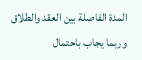المدة الفاصلة بين العقد والطلاق وربما يجاب باحتمال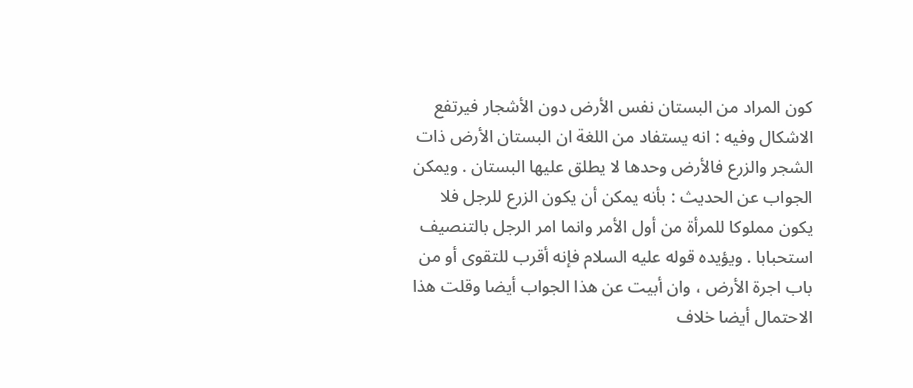كون المراد من البستان نفس الأرض دون الأشجار فيرتفع الاشكال وفيه : انه يستفاد من اللغة ان البستان الأرض ذات الشجر والزرع فالأرض وحدها لا يطلق عليها البستان . ويمكن الجواب عن الحديث : بأنه يمكن أن يكون الزرع للرجل فلا يكون مملوكا للمرأة من أول الأمر وانما امر الرجل بالتنصيف استحبابا . ويؤيده قوله عليه السلام فإنه أقرب للتقوى أو من باب اجرة الأرض ، وان أبيت عن هذا الجواب أيضا وقلت هذا الاحتمال أيضا خلاف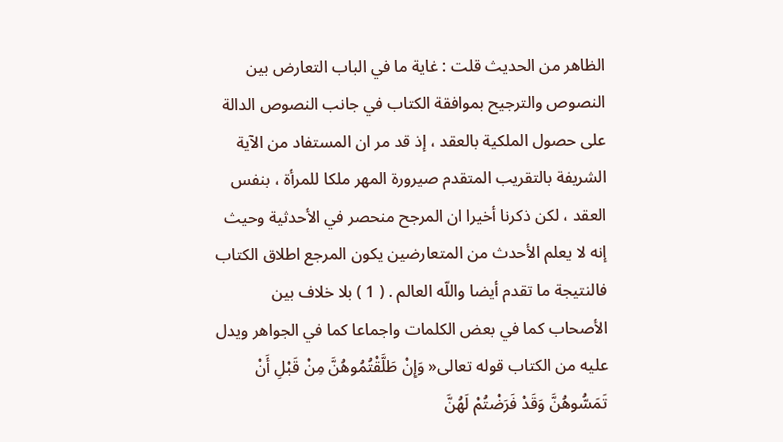الظاهر من الحديث قلت : غاية ما في الباب التعارض بين النصوص والترجيح بموافقة الكتاب في جانب النصوص الدالة على حصول الملكية بالعقد ، إذ قد مر ان المستفاد من الآية الشريفة بالتقريب المتقدم صيرورة المهر ملكا للمرأة ، بنفس العقد ، لكن ذكرنا أخيرا ان المرجح منحصر في الأحدثية وحيث إنه لا يعلم الأحدث من المتعارضين يكون المرجع اطلاق الكتاب فالنتيجة ما تقدم أيضا واللّه العالم . ( 1 ) بلا خلاف بين الأصحاب كما في بعض الكلمات واجماعا كما في الجواهر ويدل عليه من الكتاب قوله تعالى« وَإِنْ طَلَّقْتُمُوهُنَّ مِنْ قَبْلِ أَنْ تَمَسُّوهُنَّ وَقَدْ فَرَضْتُمْ لَهُنَّ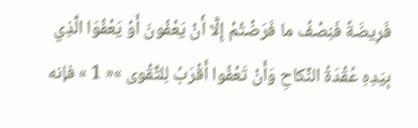فَرِيضَةً فَنِصْفُ ما فَرَضْتُمْ إِلَّا أَنْ يَعْفُونَ أَوْ يَعْفُوَا الَّذِي بِيَدِهِ عُقْدَةُ النِّكاحِ وَأَنْ تَعْفُوا أَقْرَبُ لِلتَّقْوى »« 1 » فإنه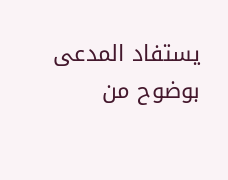يستفاد المدعى بوضوح من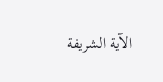الآية الشريفة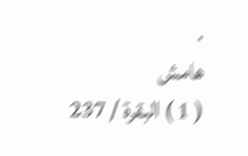.
هامش
( 1 ) البقرة / 237